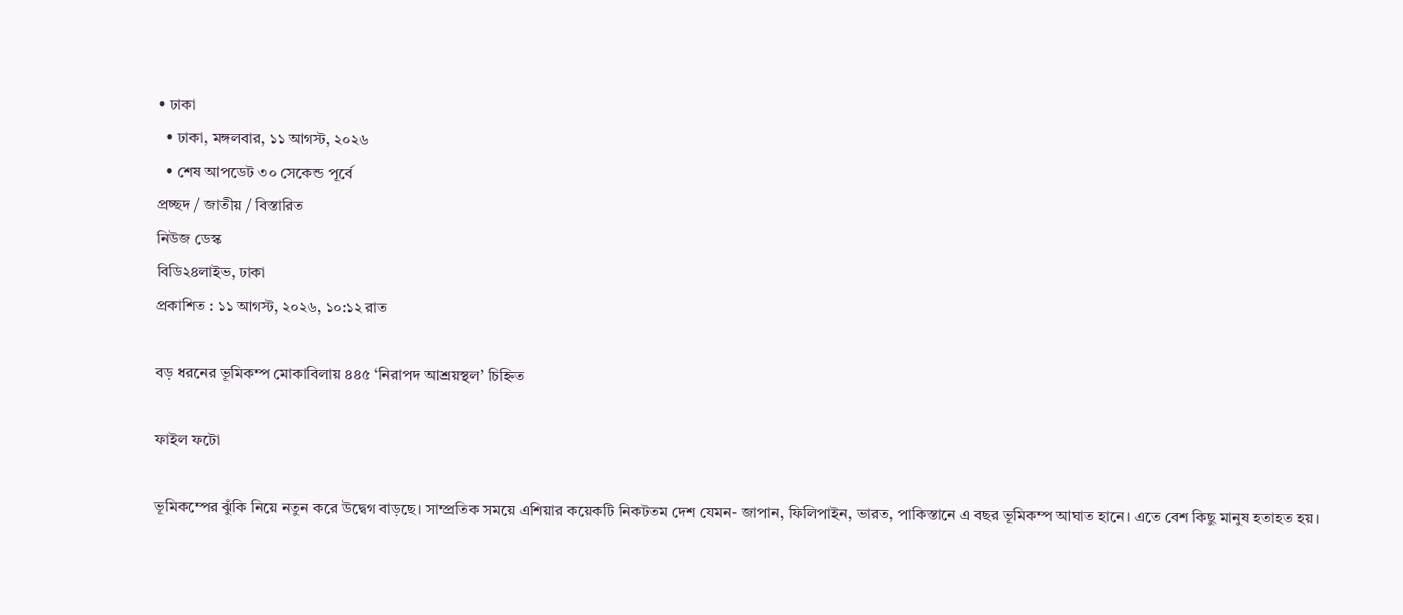• ঢাকা
  • ঢাকা, মঙ্গলবার, ১১ আগস্ট, ২০২৬
  • শেষ আপডেট ৩০ সেকেন্ড পূর্বে
প্রচ্ছদ / জাতীয় / বিস্তারিত
নিউজ ডেস্ক
বিডি২৪লাইভ, ঢাকা
প্রকাশিত : ১১ আগস্ট, ২০২৬, ১০:১২ রাত

বড় ধরনের ভূমিকম্প মোকাবিলায় ৪৪৫ ‘নিরাপদ আশ্রয়স্থল’ চিহ্নিত

ফাইল ফটো

ভূমিকম্পের ঝুঁকি নিয়ে নতুন করে উদ্বেগ বাড়ছে। সাম্প্রতিক সময়ে এশিয়ার কয়েকটি নিকটতম দেশ যেমন- জাপান, ফিলিপাইন, ভারত, পাকিস্তানে এ বছর ভূমিকম্প আঘাত হানে। এতে বেশ কিছু মানুষ হতাহত হয়।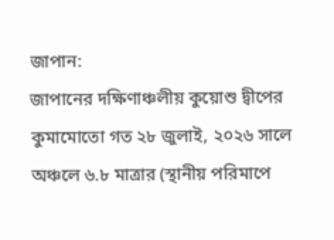জাপান:
জাপানের দক্ষিণাঞ্চলীয় কুয়োশু দ্বীপের কুমামোতো গত ২৮ জুলাই, ২০২৬ সালে অঞ্চলে ৬.৮ মাত্রার (স্থানীয় পরিমাপে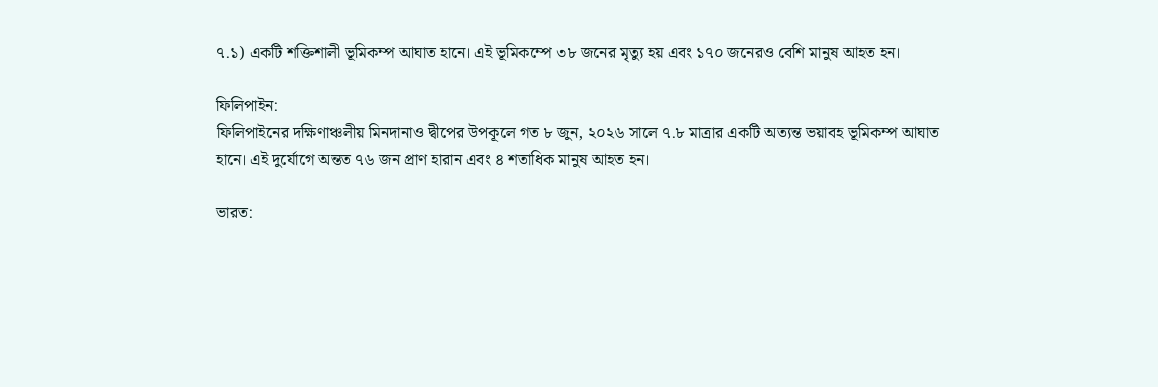৭.১) একটি শক্তিশালী ভূমিকম্প আঘাত হানে। এই ভূমিকম্পে ৩৮ জনের মৃত্যু হয় এবং ১৭০ জনেরও বেশি মানুষ আহত হন।

ফিলিপাইন:
ফিলিপাইনের দক্ষিণাঞ্চলীয় মিনদানাও দ্বীপের উপকূলে গত ৮ জুন, ২০২৬ সালে ৭.৮ মাত্রার একটি অত্যন্ত ভয়াবহ ভূমিকম্প আঘাত হানে। এই দুর্যোগে অন্তত ৭৬ জন প্রাণ হারান এবং ৪ শতাধিক মানুষ আহত হন।

ভারত: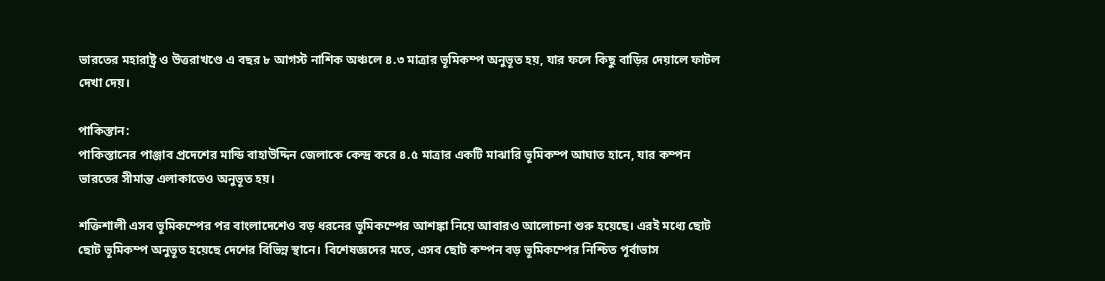ভারতের মহারাষ্ট্র ও উত্তরাখণ্ডে এ বছর ৮ আগস্ট নাশিক অঞ্চলে ৪.৩ মাত্রার ভূমিকম্প অনুভূত হয়, যার ফলে কিছু বাড়ির দেয়ালে ফাটল দেখা দেয়।

পাকিস্তান:
পাকিস্তানের পাঞ্জাব প্রদেশের মান্ডি বাহাউদ্দিন জেলাকে কেন্দ্র করে ৪.৫ মাত্রার একটি মাঝারি ভূমিকম্প আঘাত হানে, যার কম্পন ভারতের সীমান্ত এলাকাতেও অনুভূত হয়।

শক্তিশালী এসব ভূমিকম্পের পর বাংলাদেশেও বড় ধরনের ভূমিকম্পের আশঙ্কা নিয়ে আবারও আলোচনা শুরু হয়েছে। এরই মধ্যে ছোট ছোট ভূমিকম্প অনুভূত হয়েছে দেশের বিভিন্ন স্থানে। বিশেষজ্ঞদের মতে, এসব ছোট কম্পন বড় ভূমিকম্পের নিশ্চিত পূর্বাভাস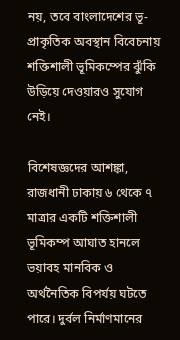নয়, তবে বাংলাদেশের ভূ-প্রাকৃতিক অবস্থান বিবেচনায় শক্তিশালী ভূমিকম্পের ঝুঁকি উড়িয়ে দেওয়ারও সুযোগ নেই।

বিশেষজ্ঞদের আশঙ্কা, রাজধানী ঢাকায় ৬ থেকে ৭ মাত্রার একটি শক্তিশালী ভূমিকম্প আঘাত হানলে ভয়াবহ মানবিক ও অর্থনৈতিক বিপর্যয় ঘটতে পারে। দুর্বল নির্মাণমানের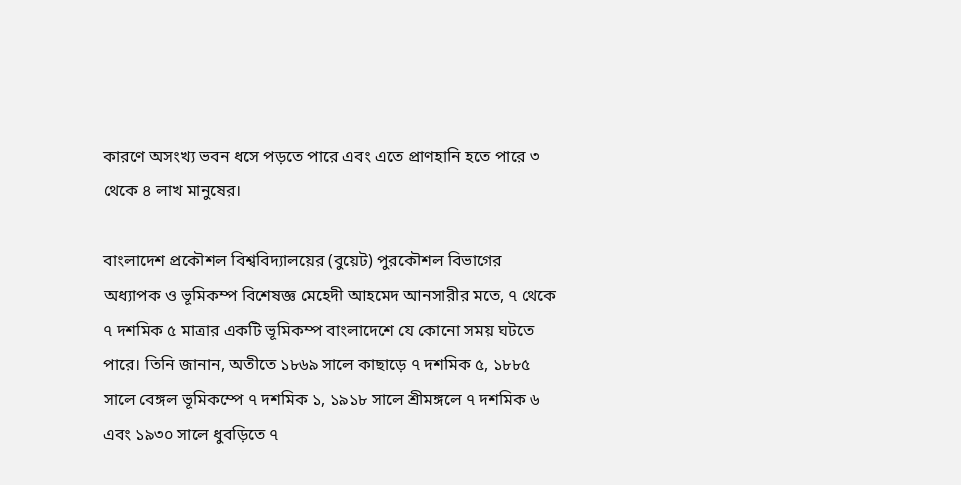কারণে অসংখ্য ভবন ধসে পড়তে পারে এবং এতে প্রাণহানি হতে পারে ৩ থেকে ৪ লাখ মানুষের।

বাংলাদেশ প্রকৌশল বিশ্ববিদ্যালয়ের (বুয়েট) পুরকৌশল বিভাগের অধ্যাপক ও ভূমিকম্প বিশেষজ্ঞ মেহেদী আহমেদ আনসারীর মতে, ৭ থেকে ৭ দশমিক ৫ মাত্রার একটি ভূমিকম্প বাংলাদেশে যে কোনো সময় ঘটতে পারে। তিনি জানান, অতীতে ১৮৬৯ সালে কাছাড়ে ৭ দশমিক ৫, ১৮৮৫ সালে বেঙ্গল ভূমিকম্পে ৭ দশমিক ১, ১৯১৮ সালে শ্রীমঙ্গলে ৭ দশমিক ৬ এবং ১৯৩০ সালে ধুবড়িতে ৭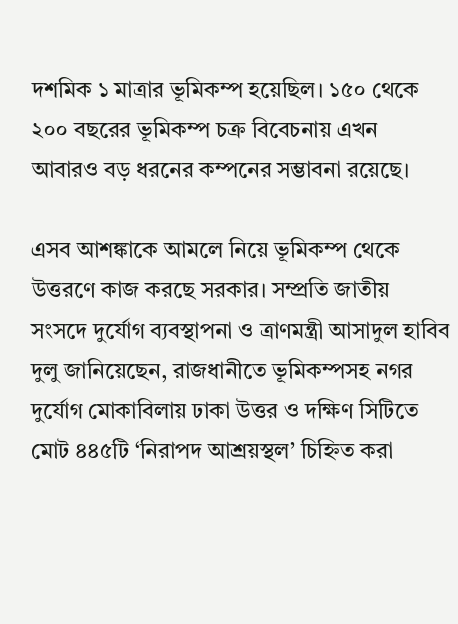দশমিক ১ মাত্রার ভূমিকম্প হয়েছিল। ১৫০ থেকে ২০০ বছরের ভূমিকম্প চক্র বিবেচনায় এখন আবারও বড় ধরনের কম্পনের সম্ভাবনা রয়েছে।

এসব আশঙ্কাকে আমলে নিয়ে ভূমিকম্প থেকে উত্তরণে কাজ করছে সরকার। সম্প্রতি জাতীয় সংসদে দুর্যোগ ব্যবস্থাপনা ও ত্রাণমন্ত্রী আসাদুল হাবিব দুলু জানিয়েছেন, রাজধানীতে ভূমিকম্পসহ নগর দুর্যোগ মোকাবিলায় ঢাকা উত্তর ও দক্ষিণ সিটিতে মোট ৪৪৫টি ‘নিরাপদ আশ্রয়স্থল’ চিহ্নিত করা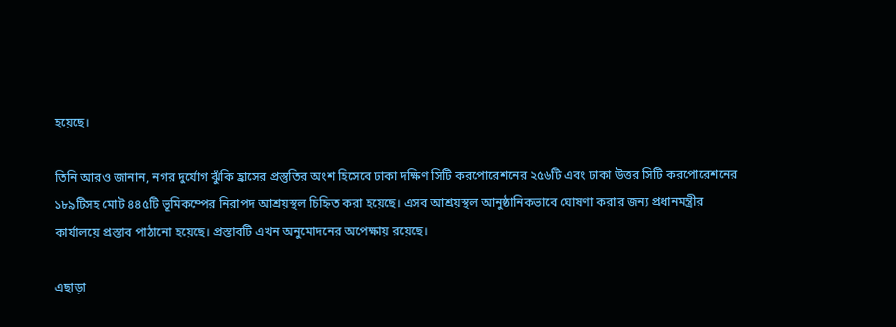হয়েছে।

তিনি আরও জানান, নগর দুর্যোগ ঝুঁকি হ্রাসের প্রস্তুতির অংশ হিসেবে ঢাকা দক্ষিণ সিটি করপোরেশনের ২৫৬টি এবং ঢাকা উত্তর সিটি করপোরেশনের ১৮৯টিসহ মোট ৪৪৫টি ভূমিকম্পের নিরাপদ আশ্রয়স্থল চিহ্নিত করা হয়েছে। এসব আশ্রয়স্থল আনুষ্ঠানিকভাবে ঘোষণা করার জন্য প্রধানমন্ত্রীর কার্যালয়ে প্রস্তাব পাঠানো হয়েছে। প্রস্তাবটি এখন অনুমোদনের অপেক্ষায় রয়েছে।

এছাড়া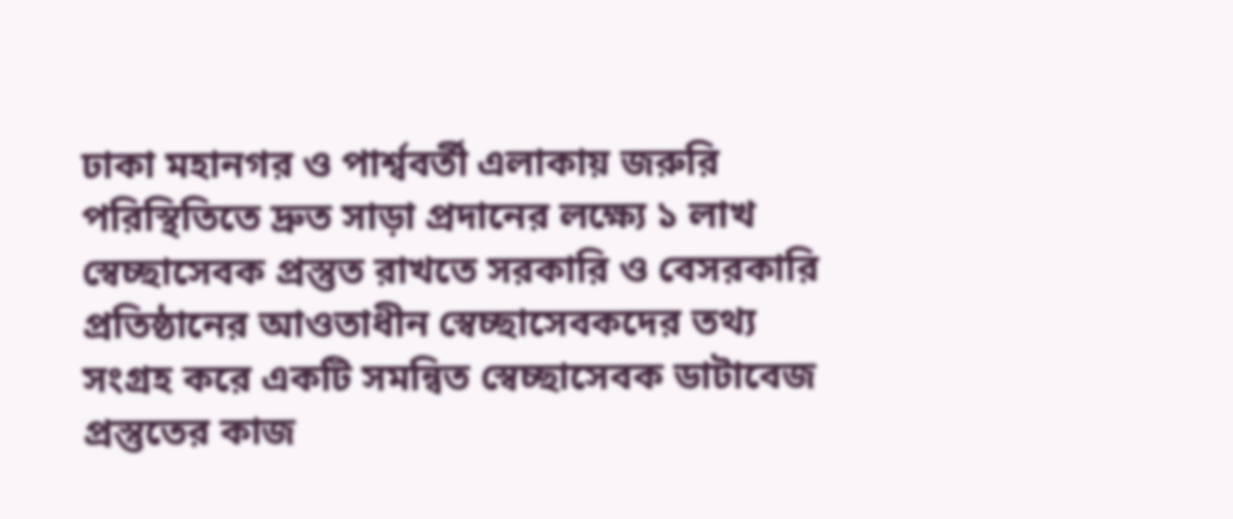ঢাকা মহানগর ও পার্শ্ববর্তী এলাকায় জরুরি পরিস্থিতিতে দ্রুত সাড়া প্রদানের লক্ষ্যে ১ লাখ স্বেচ্ছাসেবক প্রস্তুত রাখতে সরকারি ও বেসরকারি প্রতিষ্ঠানের আওতাধীন স্বেচ্ছাসেবকদের তথ্য সংগ্রহ করে একটি সমন্বিত স্বেচ্ছাসেবক ডাটাবেজ প্রস্তুতের কাজ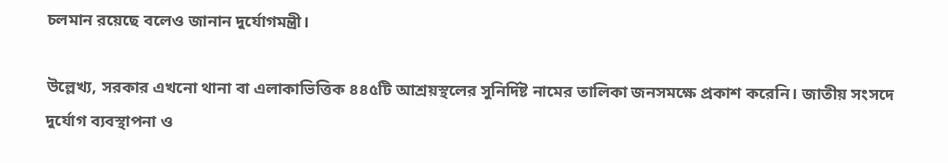চলমান রয়েছে বলেও জানান দুর্যোগমন্ত্রী।

উল্লেখ্য, সরকার এখনো থানা বা এলাকাভিত্তিক ৪৪৫টি আশ্রয়স্থলের সুনির্দিষ্ট নামের তালিকা জনসমক্ষে প্রকাশ করেনি। জাতীয় সংসদে দুর্যোগ ব্যবস্থাপনা ও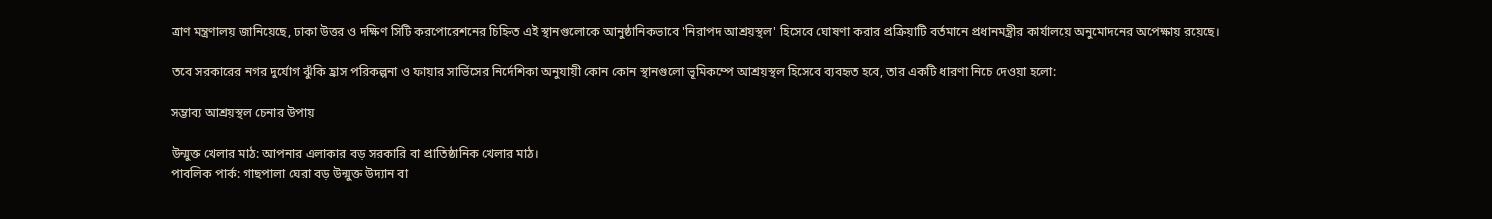ত্রাণ মন্ত্রণালয় জানিয়েছে, ঢাকা উত্তর ও দক্ষিণ সিটি করপোরেশনের চিহ্নিত এই স্থানগুলোকে আনুষ্ঠানিকভাবে 'নিরাপদ আশ্রয়স্থল' হিসেবে ঘোষণা করার প্রক্রিয়াটি বর্তমানে প্রধানমন্ত্রীর কার্যালয়ে অনুমোদনের অপেক্ষায় রয়েছে।

তবে সরকারের নগর দুর্যোগ ঝুঁকি হ্রাস পরিকল্পনা ও ফায়ার সার্ভিসের নির্দেশিকা অনুযায়ী কোন কোন স্থানগুলো ভূমিকম্পে আশ্রয়স্থল হিসেবে ব্যবহৃত হবে, তার একটি ধারণা নিচে দেওয়া হলো:

সম্ভাব্য আশ্রয়স্থল চেনার উপায়

উন্মুক্ত খেলার মাঠ: আপনার এলাকার বড় সরকারি বা প্রাতিষ্ঠানিক খেলার মাঠ।
পাবলিক পার্ক: গাছপালা ঘেরা বড় উন্মুক্ত উদ্যান বা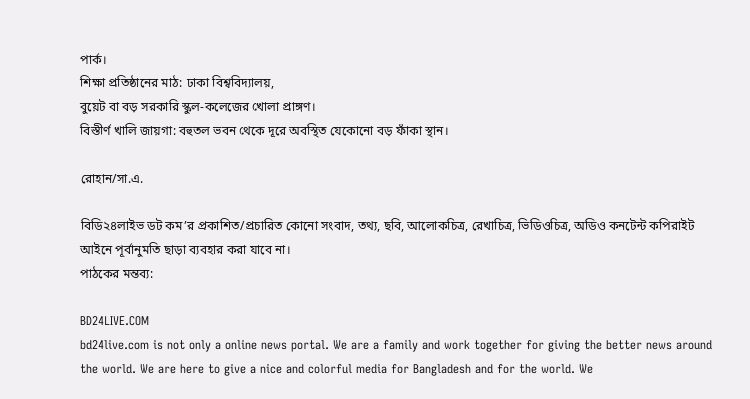পার্ক।
শিক্ষা প্রতিষ্ঠানের মাঠ: ঢাকা বিশ্ববিদ্যালয়,
বুয়েট বা বড় সরকারি স্কুল-কলেজের খোলা প্রাঙ্গণ।
বিস্তীর্ণ খালি জায়গা: বহুতল ভবন থেকে দূরে অবস্থিত যেকোনো বড় ফাঁকা স্থান।

রোহান/সা.এ.

বিডি২৪লাইভ ডট কম’র প্রকাশিত/প্রচারিত কোনো সংবাদ, তথ্য, ছবি, আলোকচিত্র, রেখাচিত্র, ভিডিওচিত্র, অডিও কনটেন্ট কপিরাইট আইনে পূর্বানুমতি ছাড়া ব্যবহার করা যাবে না।
পাঠকের মন্তব্য:

BD24LIVE.COM
bd24live.com is not only a online news portal. We are a family and work together for giving the better news around the world. We are here to give a nice and colorful media for Bangladesh and for the world. We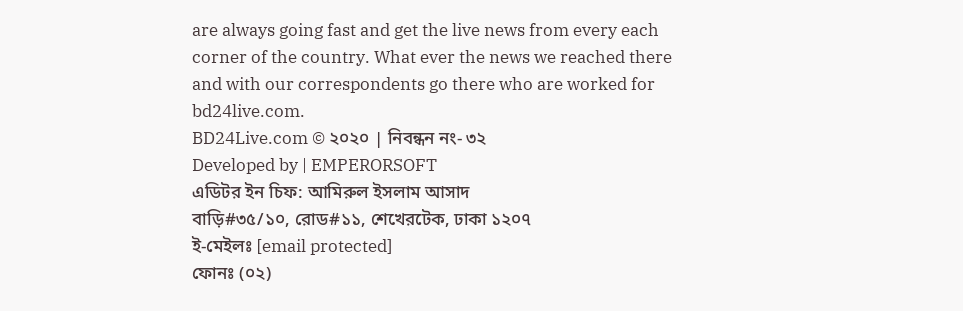are always going fast and get the live news from every each corner of the country. What ever the news we reached there and with our correspondents go there who are worked for bd24live.com.
BD24Live.com © ২০২০ | নিবন্ধন নং- ৩২
Developed by | EMPERORSOFT
এডিটর ইন চিফ: আমিরুল ইসলাম আসাদ
বাড়ি#৩৫/১০, রোড#১১, শেখেরটেক, ঢাকা ১২০৭
ই-মেইলঃ [email protected]
ফোনঃ (০২)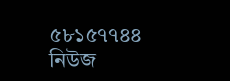৫৮১৫৭৭৪৪
নিউজ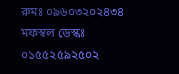রুমঃ ০৯৬০৩২০২৪৩৪
মফস্বল ডেস্কঃ ০১৫৫২৫৯২৫০২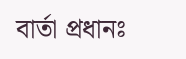বার্তা প্রধানঃ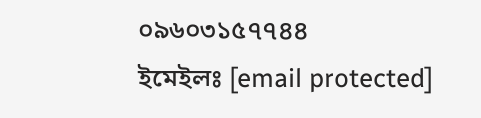০৯৬০৩১৫৭৭৪৪
ইমেইলঃ [email protected]